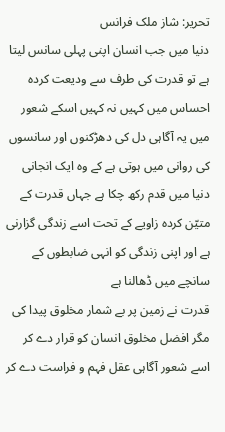تحریر: شاز ملک فرانس
دنیا میں جب انسان اپنی پہلی سانس لیتا ہے تو قدرت کی طرف سے ودیعت کردہ احساس میں کہیں نہ کہیں اسکے شعور میں یہ آگاہی دل کی دھڑکنوں اور سانسوں کی روانی میں ہوتی ہے کے وہ ایک انجانی دنیا میں قدم رکھ چکا ہے جہاں قدرت کے متیّن کردہ زاویے کے تحت اسے زندگی گزارنی ہے اور اپنی زندگی کو انہی ضابطوں کے سانچے میں ڈھالنا ہے
قدرت نے زمین پر بے شمار مخلوق پیدا کی مگر افضل مخلوق انسان کو قرار دے کر اسے شعور آگاہی عقل فہم و فراست دے کر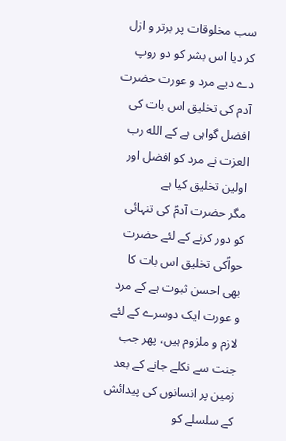سب مخلوقات پر برتر و ازل کر دیا اس بشر کو دو روپ دے دیے مرد و عورت حضرت آدم کی تخلیق اس بات کی افضل گواہی ہے کے الله رب العزت نے مرد کو افضل اور اولین تخلیق کیا ہے
مگر حضرت آدمؑ کی تنہائی کو دور کرنے کے لئے حضرت حواؑکی تخلیق اس بات کا بھی احسن ثبوت ہے کے مرد و عورت ایک دوسرے کے لئے لازم و ملزوم ہیں، پھر جب جنت سے نکلے جانے کے بعد زمین پر انسانوں کی پیدائش کے سلسلے کو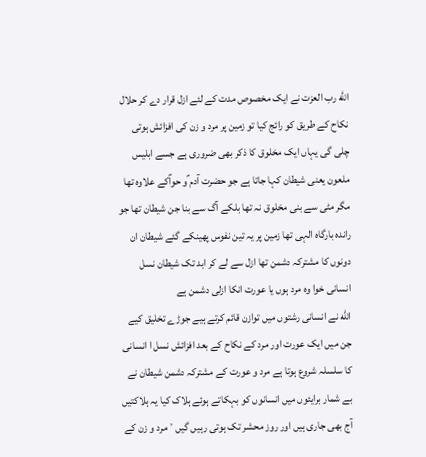الله رب العزت نے ایک مخصوص مدت کے لئے ازل قرار دے کر حلال نکاح کے طریق کو رائج کیا تو زمین پر مرد و زن کی افزائش ہوتی چلی گی یہاں ایک مخلوق کا ذکر بھی ضروری ہے جسے ابلیس ملعون یعنی شیطان کہا جاتا ہے جو حضرت آدم ؑو حواؑکے علاوہ تھا مگر مٹی سے بنی مخلوق نہ تھا بلکے آگ سے بنا جن شیطان تھا جو راندہ بارگاہ الہی تھا زمین پر یہ تین نفوس پھینکے گئے شیطان ان دونوں کا مشترکہ دشمن تھا ازل سے لے کر ابد تک شیطان نسل انسانی خوا وہ مرد ہوں یا عورت انکا ازلی دشمن ہے
الله نے انسانی رشتوں میں توازن قائم کرتے ہیے جوڑے تخلیق کیے جن میں ایک عورت اور مرد کے نکاح کے بعد افزائش نسل ا انسانی کا سلسلہ شروع ہوتا ہے مرد و عورت کے مشترکہ دشمن شیطان نے بے شمار برایئوں میں انسانوں کو بہکاتے ہوئے ہلاک کیا یہ ہلاکتیں آج بھی جاری ہیں اور روز محشر تک ہوتی رہیں گیں ٬ مرد و زن کے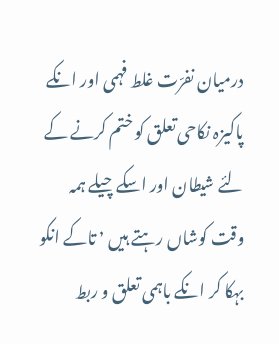درمیان نفرّت غلط فہمی اور انکے پاکیزہ نکاحی تعلق کو ختم کرنے کے لئے شیطان اور اسکے چیلے ہمہ وقت کوشاں رہتے ہیں ٬ تاکے انکو بہکا کر انکے باہمی تعلق و ربط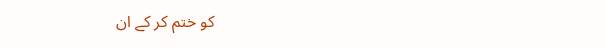کو ختم کر کے ان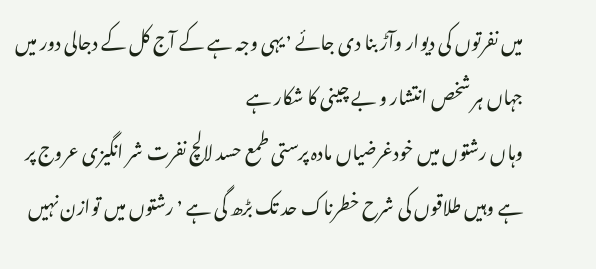میں نفرتوں کی دیوار وآڑ بنا دی جائے ٬ یہی وجہ ہے کے آج کل کے دجالی دور میں جہاں ہر شخص انتشار و بے چینی کا شکار ہے
وہاں رشتوں میں خودغرضیاں مادہ پرستی طمع حسد لالچ نفرت شر انگیزی عروج پر ہے وہیں طلاقوں کی شرح خطرناک حد تک بڑھ گی ہے ٬ رشتوں میں توازن نہیں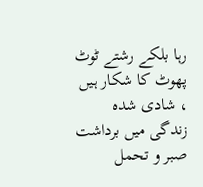رہا بلکے رشتے ٹوٹ پھوٹ کا شکار ہیں ، شادی شدہ زندگی میں برداشت صبر و تحمل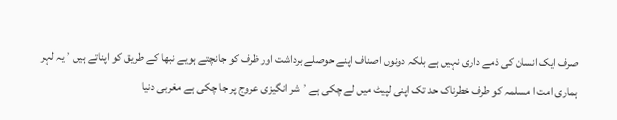صرف ایک انسان کی ذمے داری نہیں ہے بلکہ دونوں اصناف اپنے حوصلے برداشت اور ظرف کو جانچتے ہویے نبھا کے طریق کو اپناتے ہیں ٬ یہ لہر ہماری امت ا مسلمہ کو طرف خطرناک حد تک اپنی لپیٹ میں لے چکی ہے ٬ شر انگیزی عروج پر جا چکی ہے مغربی دنیا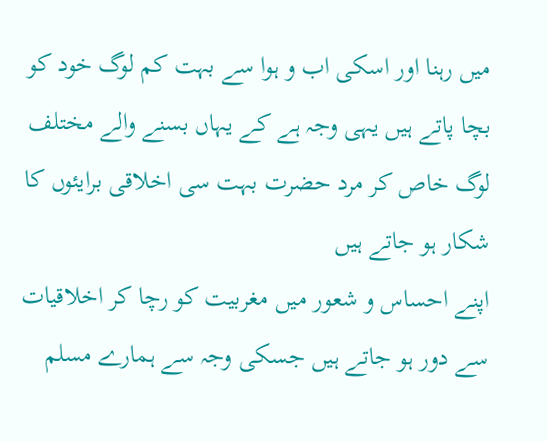میں رہنا اور اسکی اب و ہوا سے بہت کم لوگ خود کو بچا پاتے ہیں یہی وجہ ہے کے یہاں بسنے والے مختلف لوگ خاص کر مرد حضرت بہت سی اخلاقی برایئوں کا شکار ہو جاتے ہیں
اپنے احساس و شعور میں مغربیت کو رچا کر اخلاقیات سے دور ہو جاتے ہیں جسکی وجہ سے ہمارے مسلم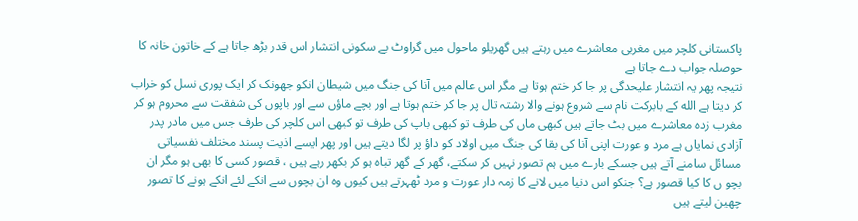پاکستانی کلچر میں مغربی معاشرے میں رہتے ہیں گھریلو ماحول میں گراوٹ بے سکونی انتشار اس قدر بڑھ جاتا ہے کے خاتون خانہ کا حوصلہ جواب دے جاتا ہے
نتیجہ پھر یہ انتشار علیحدگی پر جا کر ختم ہوتا ہے مگر اس عالم میں آنا کی جنگ میں شیطان انکو جھونک کر ایک پوری نسل کو خراب کر دیتا ہے الله کے بابرکت نام سے شروع ہونے والا رشتہ تال پر جا کر ختم ہوتا ہے اور بچے ماؤں سے اور باپوں کی شفقت سے محروم ہو کر مغرب زدہ معاشرے میں بٹ جاتے ہیں کبھی ماں کی طرف تو کبھی باپ کی طرف تو کبھی اس کلچر کی طرف جس میں مادر پدر آزادی نمایاں ہے مرد و عورت اپنی آنا کی بقا کی جنگ میں اولاد کو داؤ پر لگا دیتے ہیں اور پھر ایسے اذیت پسند مختلف نفسیاتی مسائل سامنے آتے ہیں جسکے بارے میں ہم تصور نہیں کر سکتے، گھر کے گھر تباہ ہو کر بکھر رہے ہیں ، قصور کسی کا بھی ہو مگر ان بچو ں کا کیا قصور ہے؟ جنکو اس دنیا میں لانے کا زمہ دار عورت و مرد ٹھہرتے ہیں کیوں وہ ان بچوں سے انکے لئے انکے ہونے کا تصور چھین لیتے ہیں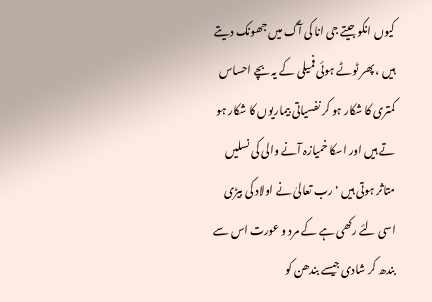کیوں انکو جیتے جی انا کی آگ میں جھونک دیتے ہیں ، پھر ٹوٹے ہوئی فمیلی کے یہ بچے احساس کمتری کا شکار ہو کر نفسیاتی بیماریوں کا شکار ہو تے ہیں اور اسکا خمیازہ آنے والی کی نسلیں متاثر ہوتی ہیں ٬ رب تعالیٰ نے اولاد کی بیڑی اسی لئے رکھی ہے کے مرد و عورت اس سے بندھ کر شادی جیسے بندھن کو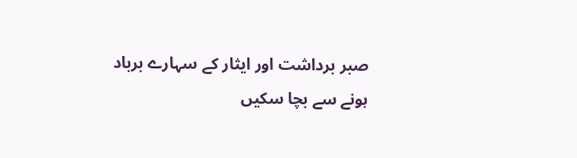صبر برداشت اور ایثار کے سہارے برباد ہونے سے بچا سکیں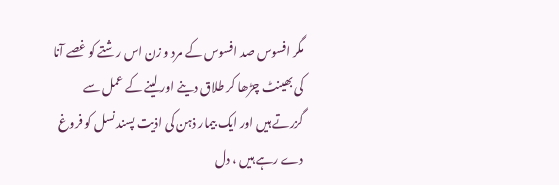مگر افسوس صد افسوس کے مرد و زن اس رشتے کو غصے آنا کی بھینٹ چڑھا کر طلاق دینے اور لینے کے عمل سے گزرتے ہیں اور ایک بیمار ذہن کی اذیت پسند نسل کو فروغ دے رہے ہیں ، دل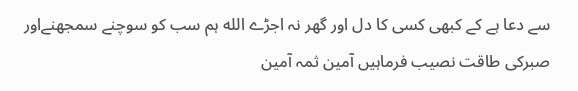سے دعا ہے کے کبھی کسی کا دل اور گھر نہ اجڑے الله ہم سب کو سوچنے سمجھنےاور صبرکی طاقت نصیب فرماہیں آمین ثمہ آمین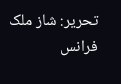تحریر: شاز ملک فرانس